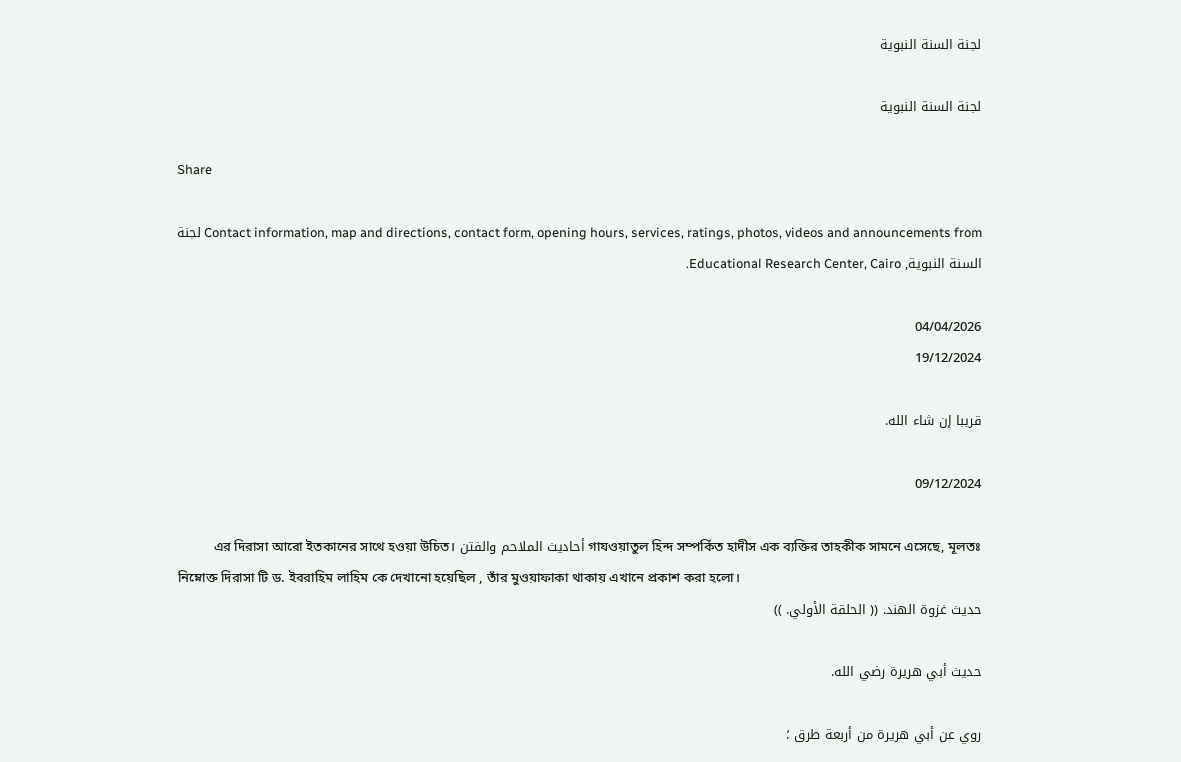لجنة السنة النبوية

لجنة السنة النبوية

Share

Contact information, map and directions, contact form, opening hours, services, ratings, photos, videos and announcements from لجنة السنة النبوية, Educational Research Center, Cairo.

04/04/2026
19/12/2024

قريبا إن شاء الله.

09/12/2024

গাযওয়াতুল হিন্দ সম্পর্কিত হাদীস এক ব্যক্তির তাহকীক সামনে এসেছে, মূলতঃ أحاديث الملاحم والفتن এর দিরাসা আরো ইতকানের সাথে হওয়া উচিত।
নিম্নোক্ত দিরাসা টি ড. ইবরাহিম লাহিম কে দেখানো হয়েছিল , তাঁর মুওয়াফাকা থাকায় এখানে প্রকাশ করা হলো।
حديث غزوة الهند. (( الحلقة الأولي. ))

حديث أبي هريرة رضي الله.

روي عن أبي هريرة من أربعة طرق ؛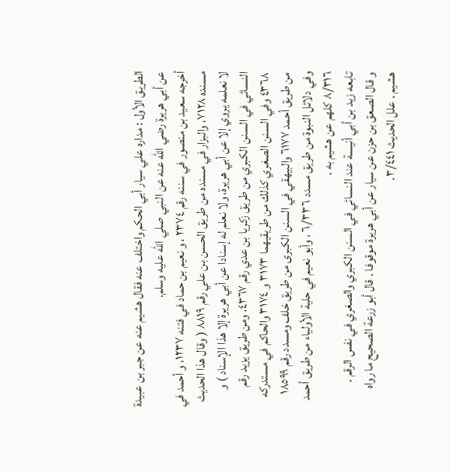الطريق الأول : مداره علي سيار أبي الحكم واختلف عنه فقال هشيم عنه عن جبر بن عبيدة عن أبي هريرة رضي الله عنه عن النبي صلي الله عليه وسلم.
أخرجه سعيد بن منصور في سننه رقم ٢٣٧٤ ، و نعيم بن حماد في فتنه ١٢٣٧، و أحمد في مسنده ٧١٢٨، والبزار في مسنده من طريق الحسن بن علي رقم ٨٨١٩ ( وقال هذا الحديث لا نعلمه يروي إلا عن أبي هريرة، ولا نعلم له إسنادا عن أبي هريرة إلا هذا الإسناد ) و النسائي في السنن الكبري من طريق زكريا بن عدي رقم ٤٣٦٧، ومن طريق يزيد رقم ٤٣٦٨ وفي السنن الصغري كذلك من طريقيهما ٣١٧٣ و ٣١٧٤ والحاكم في مستدركه من طريق أحمد ٦١٧٧ والبيهقي في السنن الكبرى من طريق خلف ومسدد رقم ١٨٥٩٩ وفي دلائل النبوة من طريق مسدد ٦/٣٣٦ ، وأبو نعيم في حلية الأولياء من طريق أحمد ٨/٣١٦ كلهم عن هشيم به .
تابعه زيد بن أبي أنيسة عند النسائي في السنن الكبري والصغري في نفس الرقم .
و قال الصعق بن حزن عن سيار عن أبي هريرة موقوفا . قال أبو زرعة الصحيح ما رواه هشيم . علل الحديث ٣/٤٤١.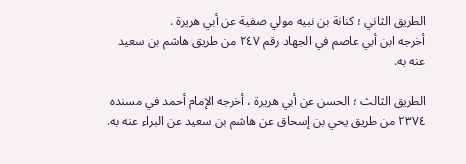الطريق الثاني ؛ كنانة بن نبيه مولي صفية عن أبي هريرة .
أخرجه ابن أبي عاصم في الجهاد رقم ٢٤٧ من طريق هاشم بن سعيد عنه به.

الطريق الثالث ؛ الحسن عن أبي هريرة ، أخرجه الإمام أحمد في مسنده ٢٣٧٤ من طريق يحي بن إسحاق عن هاشم بن سعيد عن البراء عنه به.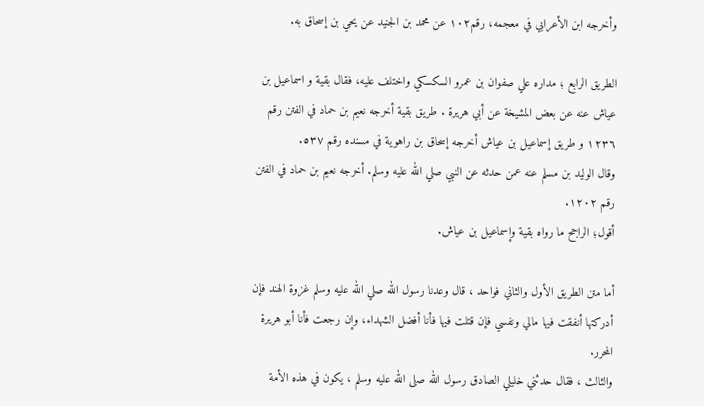وأخرجه ابن الأعرابي في معجمه، رقم١٠٢ عن محمد بن الجنيد عن يحي بن إسحاق به.

الطريق الرابع ؛ مداره علي صفوان بن عمرو السكسكي واختلف عليه، فقال بقية و اسماعيل بن عياش عنه عن بعض المشيخة عن أبي هريرة . طريق بقية أخرجه نعيم بن حماد في الفتن رقم ١٢٣٦ و طريق إسماعيل بن عياش أخرجه إسحاق بن راهوية في مسنده رقم ٥٣٧.
وقال الوليد بن مسلم عنه عمن حدثه عن النبي صلي الله عليه وسلم. أخرجه نعيم بن حماد في الفتن رقم ١٢٠٢.
أقول؛ الراجح ما رواه بقية وإسماعيل بن عياش.

أما متن الطريق الأول والثاني فواحد ، قال وعدنا رسول الله صلي الله عليه وسلم غزوة الهند فإن أدركتها أنفقت فيها مالي ونفسي فإن قتلت فيها فأنا أفضل الشهداء، وإن رجعت فأنا أبو هريرة المحرر.
والثالث ، فقال حدثني خليلي الصادق رسول الله صلى الله عليه وسلم ، يكون في هذه الأمة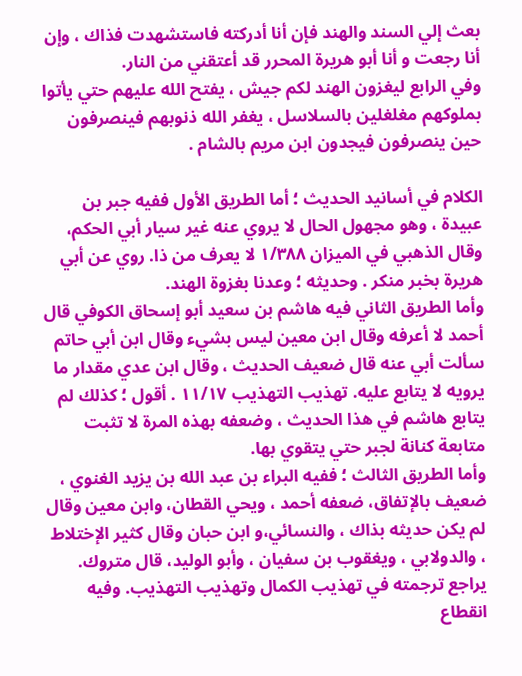بعث إلي السند والهند فإن أنا أدركته فاستشهدت فذاك ، وإن أنا رجعت و أنا أبو هريرة المحرر قد أعتقني من النار.
وفي الرابع ليغزون الهند لكم جيش ، يفتح الله عليهم حتي يأتوا بملوكهم مغلغلين بالسلاسل ، يغفر الله ذنوبهم فينصرفون حين ينصرفون فيجدون ابن مريم بالشام .

الكلام في أسانيد الحديث ؛ أما الطريق الأول ففيه جبر بن عبيدة ، وهو مجهول الحال لا يروي عنه غير سيار أبي الحكم، وقال الذهبي في الميزان ١/٣٨٨ لا يعرف من ذا. روي عن أبي هريرة بخبر منكر . وحديثه ؛ وعدنا بغزوة الهند.
وأما الطريق الثاني فيه هاشم بن سعيد أبو إسحاق الكوفي قال أحمد لا أعرفه وقال ابن معين ليس بشيء وقال ابن أبي حاتم سألت أبي عنه قال ضعيف الحديث ، وقال ابن عدي مقدار ما يرويه لا يتابع عليه. تهذيب التهذيب ١١/١٧ . أقول ؛ كذلك لم يتابع هاشم في هذا الحديث ، وضعفه بهذه المرة لا تثبت متابعة كنانة لجبر حتي يتقوي بها.
وأما الطريق الثالث ؛ ففيه البراء بن عبد الله بن يزيد الغنوي ، ضعيف بالإتفاق، ضعفه أحمد ، ويحي القطان، وابن معين وقال لم يكن حديثه بذاك ، والنسائي،و ابن حبان وقال كثير الإختلاط ، والدولابي ، ويغقوب بن سفيان ، وأبو الوليد، قال متروك. يراجع ترجمته في تهذيب الكمال وتهذيب التهذيب. وفيه انقطاع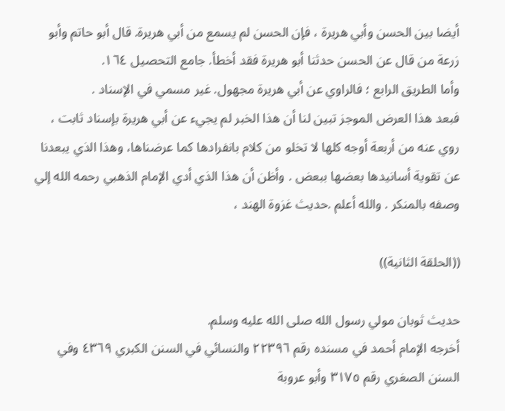أيضا بين الحسن وأبي هريرة ، فإن الحسن لم يسمع من أبي هريرة. قال أبو حاتم وأبو زرعة من قال عن الحسن حدثنا أبو هريرة فقد أخطأ. جامع التحصيل ١٦٤.
وأما الطريق الرابع ؛ فالراوي عن أبي هريرة مجهول. غير مسمي في الإسناد .
فبعد هذا العرض الموجز تبين لنا أن هذا الخبر لم يجيء عن أبي هريرة بإسناد ثابت ، روي عنه من أربعة أوجه كلها لا تخلو من كلام بانفرادها كما عرضناها، وهذا الذي يبعدنا عن تقوية أسانيدها بعضها ببعض . وأظن أن هذا الذي أدي الإمام الذهبي رحمه الله إلي وصفه بالمنكر . والله أعلم .حديث غزوة الهند ،

((الحلقة الثانية))

حديث ثوبان مولي رسول الله صلى الله عليه وسلم.
أخرجه الإمام أحمد في مسنده رقم ٢٢٣٩٦ والنسائي في السنن الكبري ٤٣٦٩ وفي السنن الصغري رقم ٣١٧٥ وأبو عروبة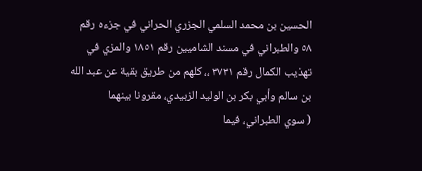الحسين بن محمد السلمي الجزري الحراني في جزءه رقم ٥٨ والطبراني في مسند الشاميين رقم ١٨٥١ والمزي في تهذيب الكمال رقم ٣٧٣١ ،، كلهم من طريق بقية عن عبد الله بن سالم وأبي بكر بن الوليد الزبيدي، مقرونا بينهما
( سوي الطبراني، فيما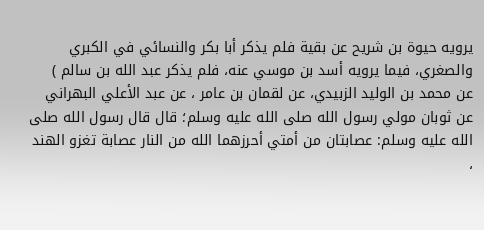يرويه حيوة بن شريح عن بقية فلم يذكر أبا بكر والنسائي في الكبري والصغري، فيما يرويه أسد بن موسي عنه، فلم يذكر عبد الله بن سالم )
عن محمد بن الوليد الزبيدي، عن لقمان بن عامر ، عن عبد الأعلي البهراني عن ثوبان مولي رسول الله صلى الله عليه وسلم؛ قال قال رسول الله صلى الله عليه وسلم: عصابتان من أمتي أحرزهما الله من النار عصابة تغزو الهند ،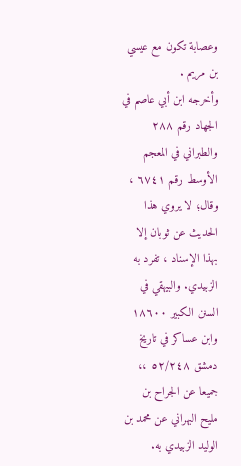وعصابة تكون مع عيسي بن مريم .
وأخرجه ابن أبي عاصم في الجهاد رقم ٢٨٨ والطبراني في المعجم الأوسط رقم ٦٧٤١ ، وقال؛ لا يروي هذا الحديث عن ثوبان إلا بهذا الإسناد ، تفرد به الزبيدي. والبيهقي في السنن الكبير ١٨٦٠٠ وابن عساكر في تاريخ دمشق ٥٢/٢٤٨ ،، جميعا عن الجراح بن مليح البهراني عن محمد بن الوليد الزبيدي به.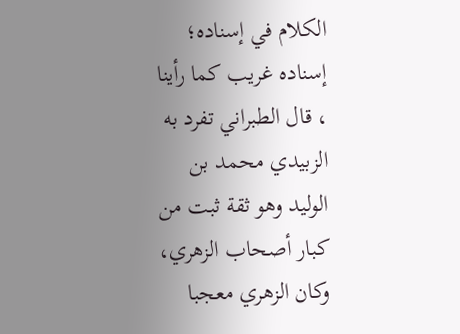الكلام في إسناده؛
إسناده غريب كما رأينا ، قال الطبراني تفرد به الزبيدي محمد بن الوليد وهو ثقة ثبت من كبار أصحاب الزهري، وكان الزهري معجبا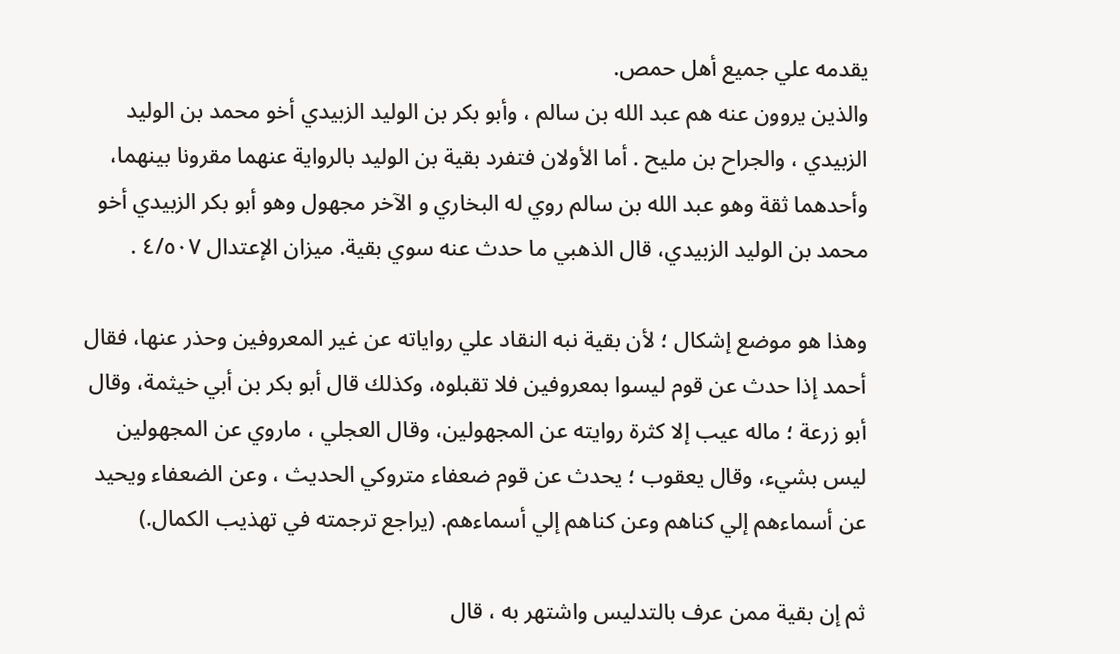يقدمه علي جميع أهل حمص.
والذين يروون عنه هم عبد الله بن سالم ، وأبو بكر بن الوليد الزبيدي أخو محمد بن الوليد الزبيدي ، والجراح بن مليح . أما الأولان فتفرد بقية بن الوليد بالرواية عنهما مقرونا بينهما، وأحدهما ثقة وهو عبد الله بن سالم روي له البخاري و الآخر مجهول وهو أبو بكر الزبيدي أخو محمد بن الوليد الزبيدي، قال الذهبي ما حدث عنه سوي بقية. ميزان الإعتدال ٤/٥٠٧ .

وهذا هو موضع إشكال ؛ لأن بقية نبه النقاد علي رواياته عن غير المعروفين وحذر عنها، فقال أحمد إذا حدث عن قوم ليسوا بمعروفين فلا تقبلوه، وكذلك قال أبو بكر بن أبي خيثمة، وقال أبو زرعة ؛ ماله عيب إلا كثرة روايته عن المجهولين، وقال العجلي ، ماروي عن المجهولين ليس بشيء، وقال يعقوب ؛ يحدث عن قوم ضعفاء متروكي الحديث ، وعن الضعفاء ويحيد عن أسماءهم إلي كناهم وعن كناهم إلي أسماءهم. (يراجع ترجمته في تهذيب الكمال.)

ثم إن بقية ممن عرف بالتدليس واشتهر به ، قال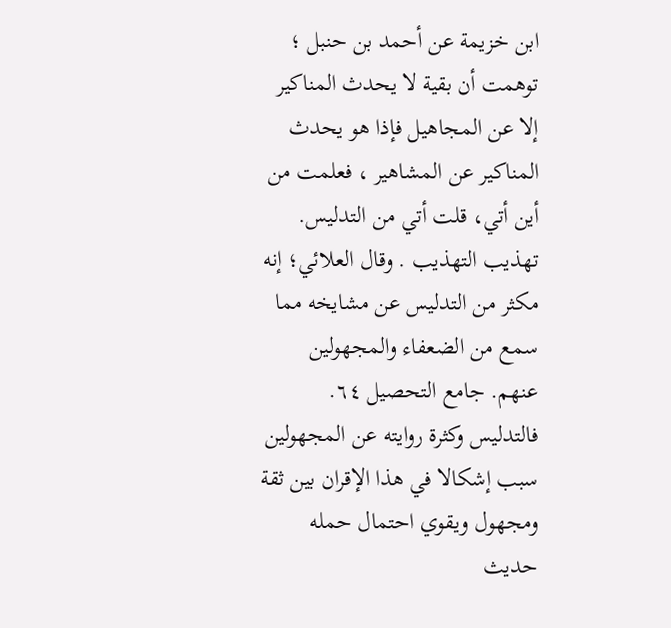ابن خزيمة عن أحمد بن حنبل ؛ توهمت أن بقية لا يحدث المناكير إلا عن المجاهيل فإذا هو يحدث المناكير عن المشاهير ، فعلمت من أين أتي، قلت أتي من التدليس. تهذيب التهذيب . وقال العلائي؛ إنه مكثر من التدليس عن مشايخه مما سمع من الضعفاء والمجهولين عنهم. جامع التحصيل ٦٤.
فالتدليس وكثرة روايته عن المجهولين سبب إشكالا في هذا الإقران بين ثقة ومجهول ويقوي احتمال حمله حديث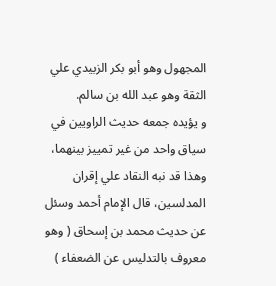المجهول وهو أبو بكر الزبيدي علي الثقة وهو عبد الله بن سالم.
و يؤيده جمعه حديث الراويين في سياق واحد من غير تمييز بينهما، وهذا قد نبه النقاد علي إقران المدلسين، قال الإمام أحمد وسئل عن حديث محمد بن إسحاق ( وهو معروف بالتدليس عن الضعفاء )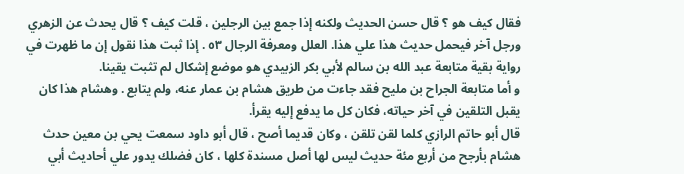فقال كيف هو ؟ قال حسن الحديث ولكنه إذا جمع بين الرجلين ، قلت كيف ؟ قال يحدث عن الزهري ورجل آخر فيحمل حديث هذا علي هذا. العلل ومعرفة الرجال ٥٣ . إذا ثبت هذا نقول إن ما ظهرت في رواية بقية متابعة عبد الله بن سالم لأبي بكر الزبيدي هو موضع إشكال لم تثبت يقينا.
و أما متابعة الجراح بن مليح فقد جاءت من طريق هشام بن عمار عنه، ولم يتابع . وهشام هذا كان يقبل التلقين في آخر حياته، فكان كل ما يدفع إليه يقرأ.
قال أبو حاتم الرازي كلما لقن تلقن ، وكان قديما أصح ، قال أبو داود سمعت يحي بن معين حدث هشام بأرجح من أربع مئة حديث ليس لها أصل مسندة كلها ، كان فضلك يدور علي أحاديث أبي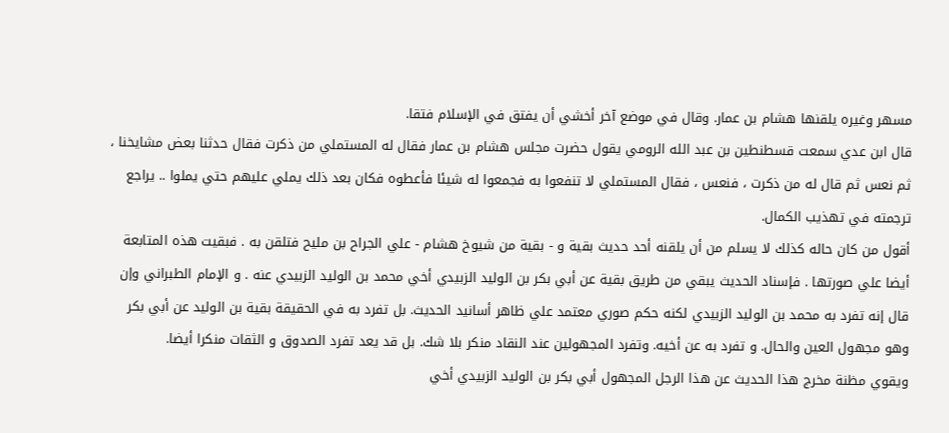مسهر وغيره يلقنها هشام بن عمار. وقال في موضع آخر أخشي أن يفتق في الإسلام فتقا.
قال ابن عدي سمعت قسطنطين بن عبد الله الرومي يقول حضرت مجلس هشام بن عمار فقال له المستملي من ذكرت فقال حدثنا بعض مشايخنا ، ثم نعس ثم قال له من ذكرت ، فنعس ، فقال المستملي لا تنفعوا به فجمعوا له شيئا فأعطوه فكان بعد ذلك يملي عليهم حتي يملوا .. يراجع ترجمته في تهذيب الكمال.
أقول من كان حاله كذلك لا يسلم من أن يلقنه أحد حديث بقية و - بقية من شيوخ هشام - علي الجراح بن مليح فتلقن به . فبقيت هذه المتابعة أيضا علي صورتها . فإسناد الحديث يبقي من طريق بقية عن أبي بكر بن الوليد الزبيدي أخي محمد بن الوليد الزبيدي عنه . و الإمام الطبراني وإن قال إنه تفرد به محمد بن الوليد الزبيدي لكنه حكم صوري معتمد علي ظاهر أسانيد الحديث. بل تفرد به في الحقيقة بقية بن الوليد عن أبي بكر وهو مجهول العين والحال. و تفرد به عن أخيه. وتفرد المجهولين عند النقاد منكر بلا شك. بل قد يعد تفرد الصدوق و الثقات منكرا أيضا.
ويقوي مظنة مخرج هذا الحديث عن هذا الرجل المجهول أبي بكر بن الوليد الزبيدي أخي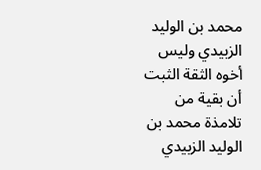محمد بن الوليد الزبيدي وليس أخوه الثقة الثبت أن بقية من تلامذة محمد بن الوليد الزبيدي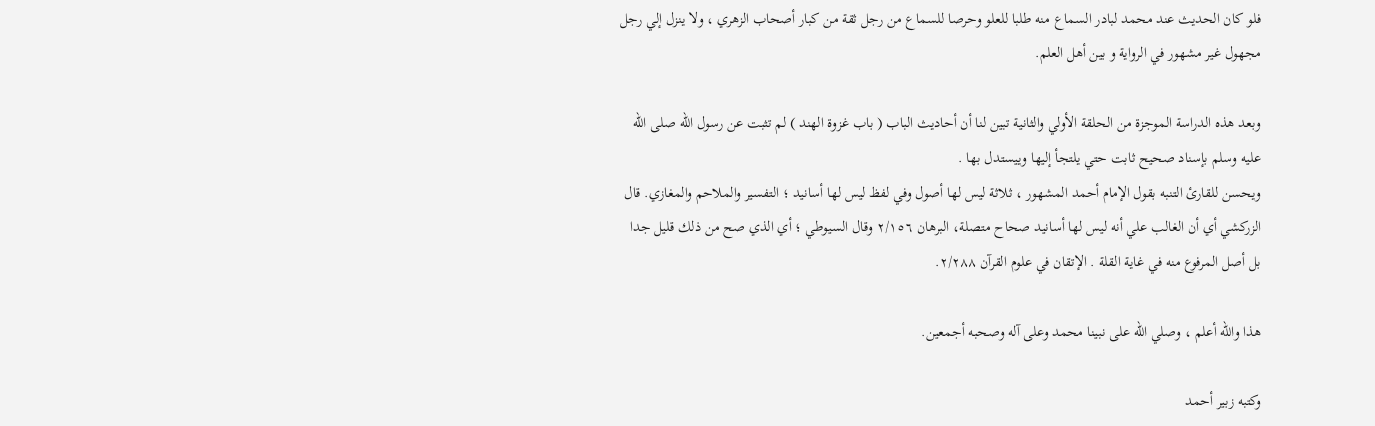فلو كان الحديث عند محمد لبادر السماع منه طلبا للعلو وحرصا للسماع من رجل ثقة من كبار أصحاب الزهري ، ولا ينزل إلي رجل مجهول غير مشهور في الرواية و بين أهل العلم.

وبعد هذه الدراسة الموجزة من الحلقة الأولي والثانية تبين لنا أن أحاديث الباب ( باب غزوة الهند ) لم تثبت عن رسول الله صلى الله عليه وسلم بإسناد صحيح ثابت حتي يلتجأ إليها وييستدل بها .
ويحسن للقارئ التنبه بقول الإمام أحمد المشهور ، ثلاثة ليس لها أصول وفي لفظ ليس لها أسانيد ؛ التفسير والملاحم والمغازي. قال الزركشي أي أن الغالب علي أنه ليس لها أسانيد صحاح متصلة، البرهان ٢/١٥٦ وقال السيوطي ؛ أي الذي صح من ذلك قليل جدا بل أصل المرفوع منه في غاية القلة . الإتقان في علوم القرآن ٢/٢٨٨.

هذا والله أعلم ، وصلي الله على نبينا محمد وعلى آله وصحبه أجمعين.

وكتبه زبير أحمد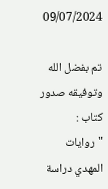09/07/2024

تم بفضل الله وتوفيقه صدور كتاب :
"روايات المهدي دراسة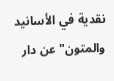نقدية في الأسانيد والمتون" عن دار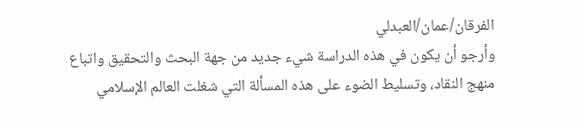الفرقان/عمان/العبدلي
وأرجو أن يكون في هذه الدراسة شيء جديد من جهة البحث والتحقيق واتباع منهج النقاد، وتسليط الضوء على هذه المسألة التي شغلت العالم الإسلامي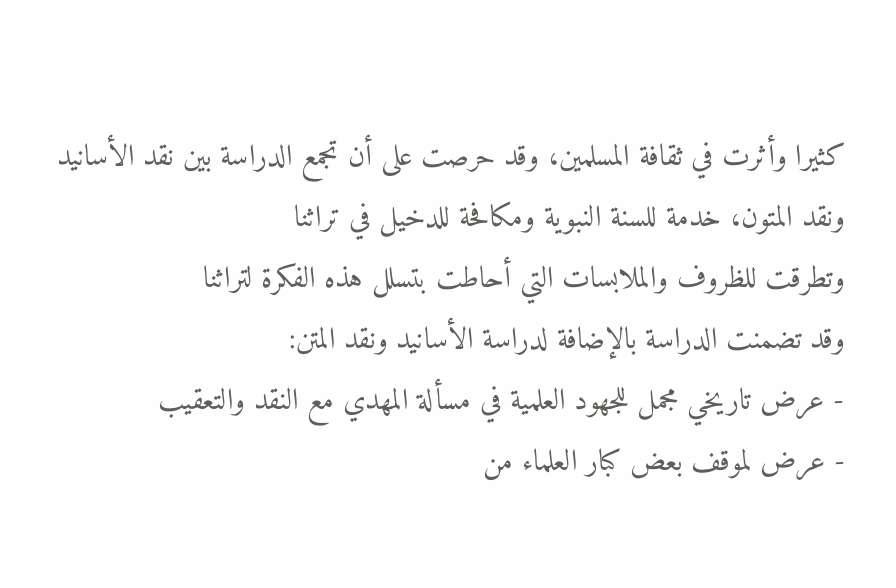كثيرا وأثرت في ثقافة المسلمين، وقد حرصت على أن تجمع الدراسة بين نقد الأسانيد ونقد المتون، خدمة للسنة النبوية ومكافحة للدخيل في تراثنا
وتطرقت للظروف والملابسات التي أحاطت بتسلل هذه الفكرة لتراثنا
وقد تضمنت الدراسة بالإضافة لدراسة الأسانيد ونقد المتن:
- عرض تاريخي مجمل للجهود العلمية في مسألة المهدي مع النقد والتعقيب
- عرض لموقف بعض كبار العلماء من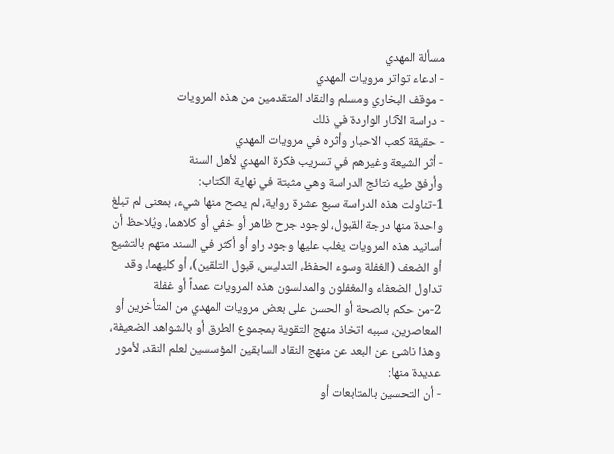مسألة المهدي
- ادعاء تواتر مرويات المهدي
- موقف البخاري ومسلم والنقاد المتقدمين من هذه المرويات
- دراسة الآثار الواردة في ذلك
- حقيقة كعب الاحبار وأثره في مرويات المهدي
- أثر الشيعة وغيرهم في تسريب فكرة المهدي لأهل السنة
وأرفق طيه نتائج الدراسة وهي مثبتة في نهاية الكتاب:
1-تناولت هذه الدراسة سبع عشرة رواية، لم يصح منها شيء، بمعنى لم تبلغ واحدة منها درجة القبول، لوجود جرح ظاهر أو خفي أو كلاهما، ويُلاحظ أن أسانيد هذه المرويات يغلب عليها وجود راو أو أكثر في السند متهم بالتشيع أو الضعف (الغفلة وسوء الحفظ، التدليس، قبول التلقين)، أو كليهما، وقد تداول الضعفاء والمغفلون والمدلسون هذه المرويات عمداً أو غفلة
2-من حكم بالصحة أو الحسن على بعض مرويات المهدي من المتأخرين أو المعاصرين، سببه اتخاذ منهج التقوية بمجموع الطرق أو بالشواهد الضعيفة، وهذا ناشئ عن البعد عن منهج النقاد السابقين المؤسسين لعلم النقد، لأمور عديدة منها:
- أن التحسين بالمتابعات أو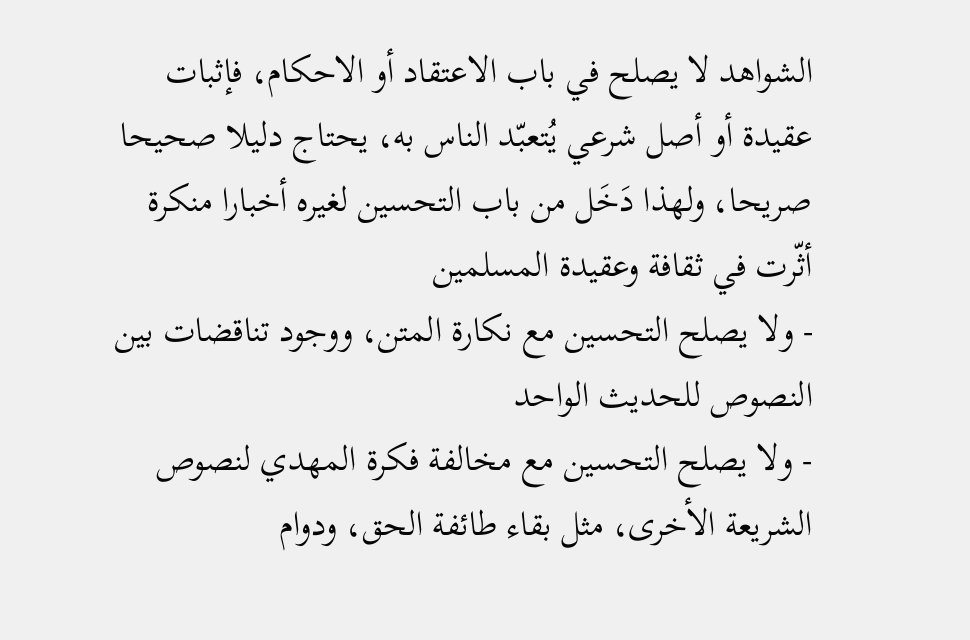الشواهد لا يصلح في باب الاعتقاد أو الاحكام، فإثبات عقيدة أو أصل شرعي يُتعبّد الناس به، يحتاج دليلا صحيحا صريحا، ولهذا دَخَل من باب التحسين لغيره أخبارا منكرة أثّرت في ثقافة وعقيدة المسلمين
- ولا يصلح التحسين مع نكارة المتن، ووجود تناقضات بين النصوص للحديث الواحد
- ولا يصلح التحسين مع مخالفة فكرة المهدي لنصوص الشريعة الأخرى، مثل بقاء طائفة الحق، ودوام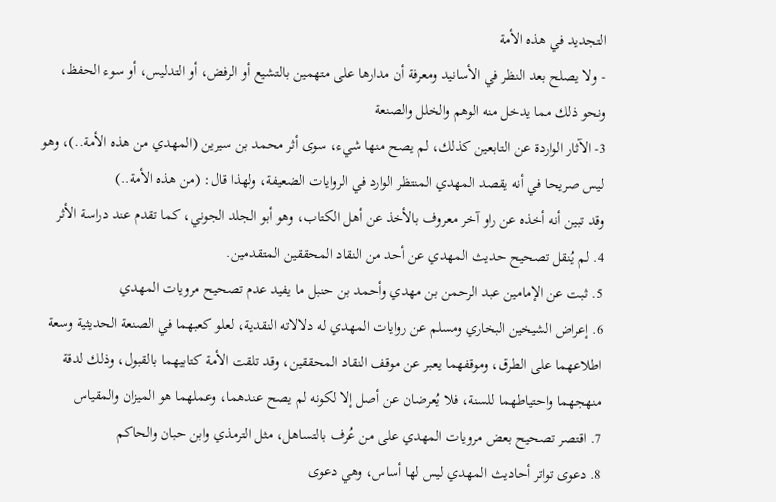التجديد في هذه الأمة
- ولا يصلح بعد النظر في الأسانيد ومعرفة أن مدارها على متهمين بالتشيع أو الرفض، أو التدليس، أو سوء الحفظ، ونحو ذلك مما يدخل منه الوهم والخلل والصنعة
3- الآثار الواردة عن التابعين كذلك، لم يصح منها شيء، سوى أثر محمد بن سيرين (المهدي من هذه الأمة..)، وهو ليس صريحا في أنه يقصد المهدي المنتظر الوارد في الروايات الضعيفة، ولهذا قال: (من هذه الأمة..)
وقد تبين أنه أخذه عن راو آخر معروف بالأخذ عن أهل الكتاب، وهو أبو الجلد الجوني، كما تقدم عند دراسة الأثر
4. لم يُنقل تصحيح حديث المهدي عن أحد من النقاد المحققين المتقدمين.
5. ثبت عن الإمامين عبد الرحمن بن مهدي وأحمد بن حنبل ما يفيد عدم تصحيح مرويات المهدي
6. إعراض الشيخين البخاري ومسلم عن روايات المهدي له دلالاته النقدية، لعلو كعبهما في الصنعة الحديثية وسعة اطلاعهما على الطرق، وموقفهما يعبر عن موقف النقاد المحققين، وقد تلقت الأمة كتابيهما بالقبول، وذلك لدقة منهجهما واحتياطهما للسنة، فلا يُعرضان عن أصل إلا لكونه لم يصح عندهما، وعملهما هو الميزان والمقياس
7. اقتصر تصحيح بعض مرويات المهدي على من عُرف بالتساهل، مثل الترمذي وابن حبان والحاكم
8. دعوى تواتر أحاديث المهدي ليس لها أساس، وهي دعوى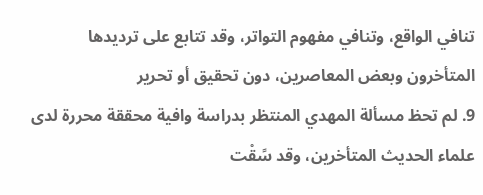تنافي الواقع، وتنافي مفهوم التواتر، وقد تتابع على ترديدها المتأخرون وبعض المعاصرين، دون تحقيق أو تحرير
9. لم تحظ مسألة المهدي المنتظر بدراسة وافية محققة محررة لدى علماء الحديث المتأخرين، وقد سًقْت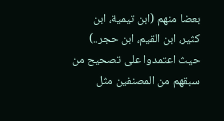بعضا منهم (ابن تيمية، ابن كثير، ابن القيم، ابن حجر..) حيث اعتمدوا على تصحيح من سبقهم من المصنفين مثل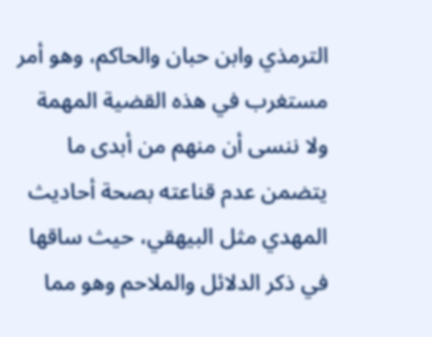الترمذي وابن حبان والحاكم، وهو أمر مستغرب في هذه القضية المهمة
ولا ننسى أن منهم من أبدى ما يتضمن عدم قناعته بصحة أحاديث المهدي مثل البيهقي، حيث ساقها في ذكر الدلائل والملاحم وهو مما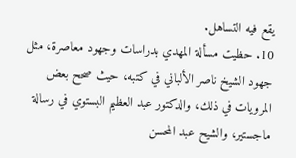يقع فيه التساهل.
10. حظيت مسألة المهدي بدراسات وجهود معاصرة، مثل جهود الشيخ ناصر الألباني في كتبه، حيث صحح بعض المرويات في ذلك، والدكتور عبد العظيم البستوي في رسالة ماجستير، والشيح عبد المحسن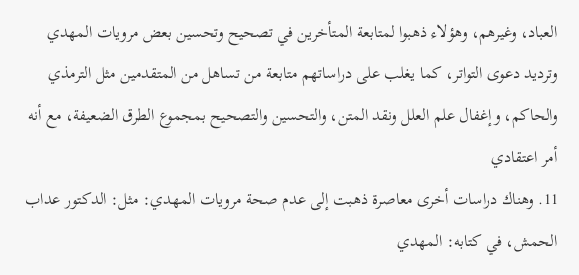العباد، وغيرهم، وهؤلاء ذهبوا لمتابعة المتأخرين في تصحيح وتحسين بعض مرويات المهدي وترديد دعوى التواتر، كما يغلب على دراساتهم متابعة من تساهل من المتقدمين مثل الترمذي والحاكم، وإغفال علم العلل ونقد المتن، والتحسين والتصحيح بمجموع الطرق الضعيفة، مع أنه أمر اعتقادي
11. وهناك دراسات أخرى معاصرة ذهبت إلى عدم صحة مرويات المهدي: مثل: الدكتور عداب الحمش، في كتابه: المهدي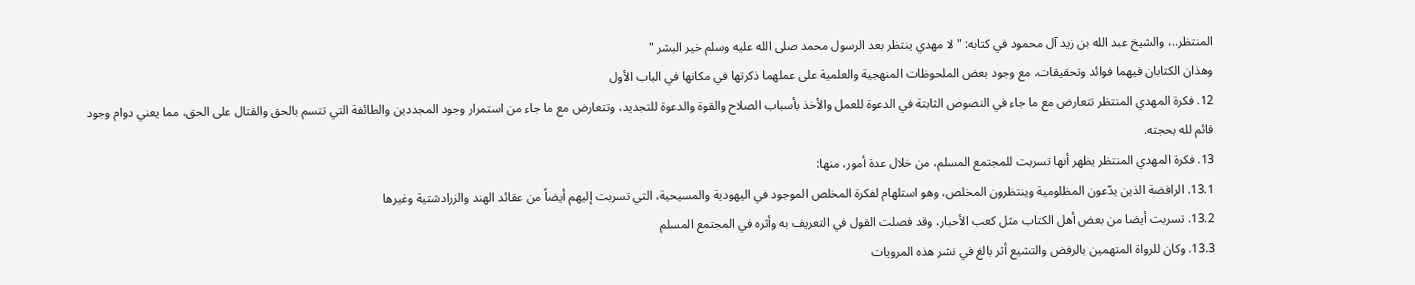المنتظر..، والشيخ عبد الله بن زيد آل محمود في كتابه: " لا مهدي ينتظر بعد الرسول محمد صلى الله عليه وسلم خير البشر "
وهذان الكتابان فيهما فوائد وتحقيقات، مع وجود بعض الملحوظات المنهجية والعلمية على عملهما ذكرتها في مكانها في الباب الأول
12. فكرة المهدي المنتظر تتعارض مع ما جاء في النصوص الثابتة في الدعوة للعمل والأخذ بأسباب الصلاح والقوة والدعوة للتجديد، وتتعارض مع ما جاء من استمرار وجود المجددين والطائفة التي تتسم بالحق والقتال على الحق، مما يعني دوام وجود قائم لله بحجته.
13. فكرة المهدي المنتظر يظهر أنها تسربت للمجتمع المسلم، من خلال عدة أمور، منها:
13.1. الرافضة الذين يدّعون المظلومية وينتظرون المخلص، وهو استلهام لفكرة المخلص الموجود في اليهودية والمسيحية، التي تسربت إليهم أيضاً من عقائد الهند والزرادشتية وغيرها
13.2. تسربت أيضا من بعض أهل الكتاب مثل كعب الأحبار، وقد فصلت القول في التعريف به وأثره في المجتمع المسلم
13.3. وكان للرواة المتهمين بالرفض والتشيع أثر بالغ في نشر هذه المرويات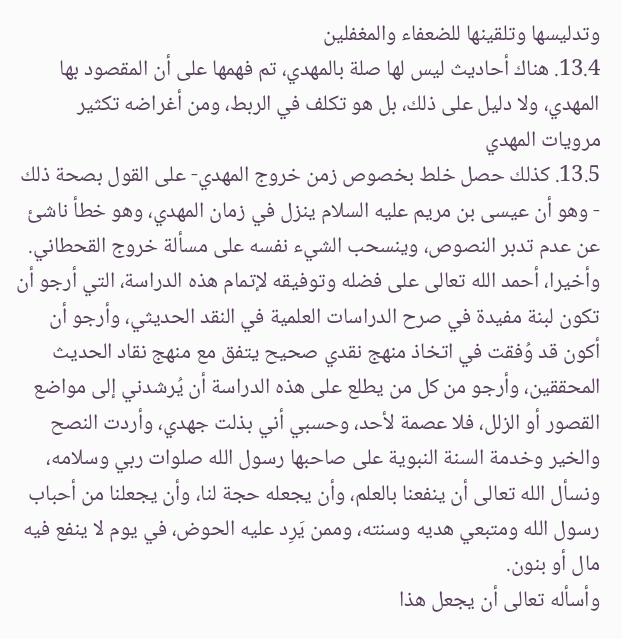وتدليسها وتلقينها للضعفاء والمغفلين
13.4. هناك أحاديث ليس لها صلة بالمهدي، تم فهمها على أن المقصود بها المهدي، ولا دليل على ذلك، بل هو تكلف في الربط، ومن أغراضه تكثير مرويات المهدي
13.5. كذلك حصل خلط بخصوص زمن خروج المهدي- على القول بصحة ذلك - وهو أن عيسى بن مريم عليه السلام ينزل في زمان المهدي، وهو خطأ ناشئ عن عدم تدبر النصوص، وينسحب الشيء نفسه على مسألة خروج القحطاني.
وأخيرا، أحمد الله تعالى على فضله وتوفيقه لإتمام هذه الدراسة، التي أرجو أن تكون لبنة مفيدة في صرح الدراسات العلمية في النقد الحديثي، وأرجو أن أكون قد وُفقت في اتخاذ منهج نقدي صحيح يتفق مع منهج نقاد الحديث المحققين، وأرجو من كل من يطلع على هذه الدراسة أن يُرشدني إلى مواضع القصور أو الزلل، فلا عصمة لأحد، وحسبي أني بذلت جهدي، وأردت النصح والخير وخدمة السنة النبوية على صاحبها رسول الله صلوات ربي وسلامه، ونسأل الله تعالى أن ينفعنا بالعلم، وأن يجعله حجة لنا، وأن يجعلنا من أحباب رسول الله ومتبعي هديه وسنته، وممن يَرِد عليه الحوض، في يوم لا ينفع فيه مال أو بنون.
وأسأله تعالى أن يجعل هذا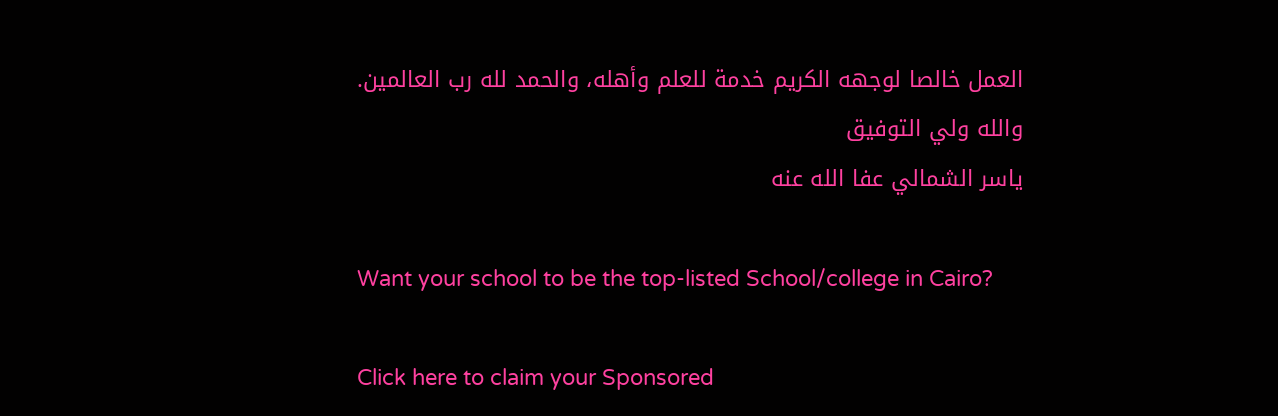العمل خالصا لوجهه الكريم خدمة للعلم وأهله، والحمد لله رب العالمين.
والله ولي التوفيق
ياسر الشمالي عفا الله عنه

Want your school to be the top-listed School/college in Cairo?

Click here to claim your Sponsored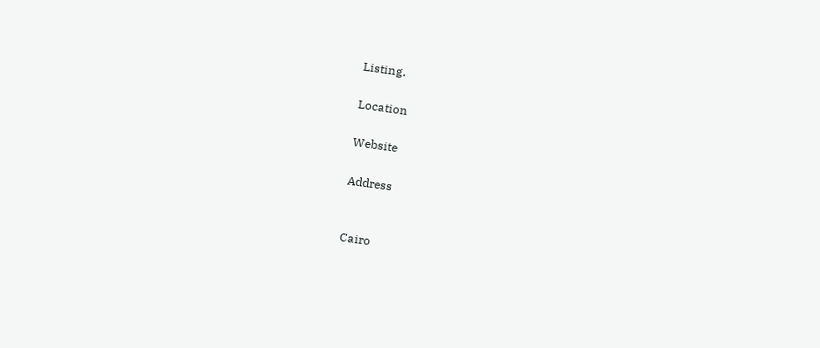Listing.

Location

Website

Address


Cairo